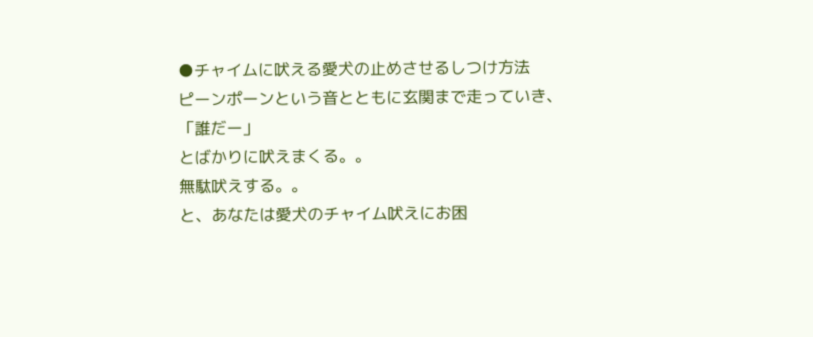●チャイムに吠える愛犬の止めさせるしつけ方法
ピーンポーンという音とともに玄関まで走っていき、
「誰だー」
とばかりに吠えまくる。。
無駄吠えする。。
と、あなたは愛犬のチャイム吠えにお困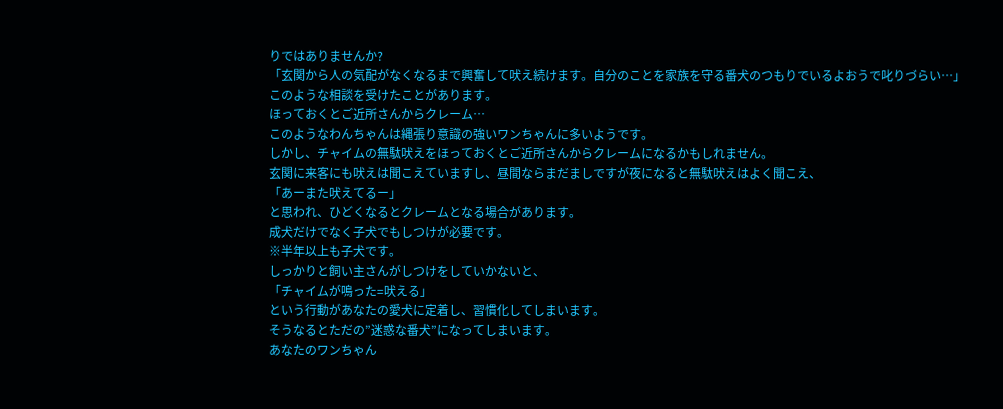りではありませんか?
「玄関から人の気配がなくなるまで興奮して吠え続けます。自分のことを家族を守る番犬のつもりでいるよおうで叱りづらい…」
このような相談を受けたことがあります。
ほっておくとご近所さんからクレーム…
このようなわんちゃんは縄張り意識の強いワンちゃんに多いようです。
しかし、チャイムの無駄吠えをほっておくとご近所さんからクレームになるかもしれません。
玄関に来客にも吠えは聞こえていますし、昼間ならまだましですが夜になると無駄吠えはよく聞こえ、
「あーまた吠えてるー」
と思われ、ひどくなるとクレームとなる場合があります。
成犬だけでなく子犬でもしつけが必要です。
※半年以上も子犬です。
しっかりと飼い主さんがしつけをしていかないと、
「チャイムが鳴った=吠える」
という行動があなたの愛犬に定着し、習慣化してしまいます。
そうなるとただの”迷惑な番犬”になってしまいます。
あなたのワンちゃん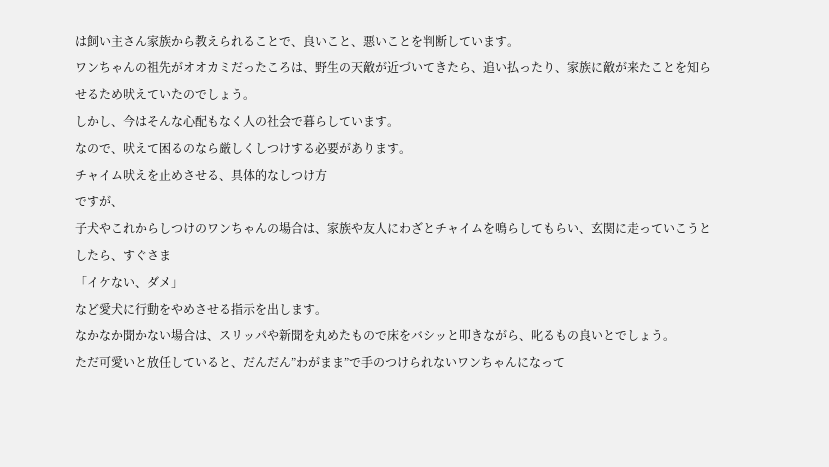は飼い主さん家族から教えられることで、良いこと、悪いことを判断しています。
ワンちゃんの祖先がオオカミだったころは、野生の天敵が近づいてきたら、追い払ったり、家族に敵が来たことを知らせるため吠えていたのでしょう。
しかし、今はそんな心配もなく人の社会で暮らしています。
なので、吠えて困るのなら厳しくしつけする必要があります。
チャイム吠えを止めさせる、具体的なしつけ方
ですが、
子犬やこれからしつけのワンちゃんの場合は、家族や友人にわざとチャイムを鳴らしてもらい、玄関に走っていこうとしたら、すぐさま
「イケない、ダメ」
など愛犬に行動をやめさせる指示を出します。
なかなか聞かない場合は、スリッパや新聞を丸めたもので床をバシッと叩きながら、叱るもの良いとでしょう。
ただ可愛いと放任していると、だんだん”わがまま”で手のつけられないワンちゃんになって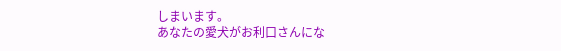しまいます。
あなたの愛犬がお利口さんにな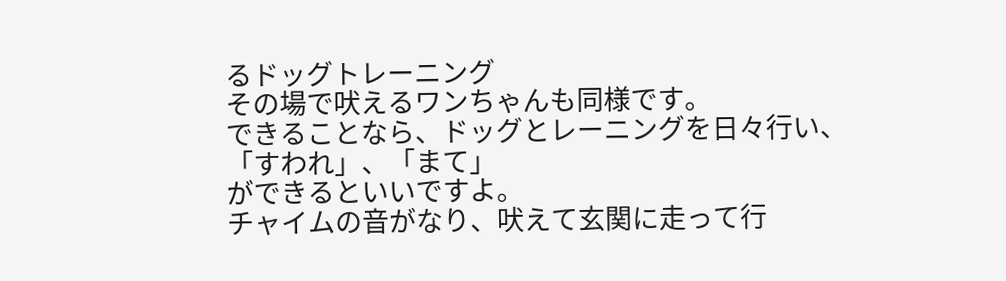るドッグトレーニング
その場で吠えるワンちゃんも同様です。
できることなら、ドッグとレーニングを日々行い、
「すわれ」、「まて」
ができるといいですよ。
チャイムの音がなり、吠えて玄関に走って行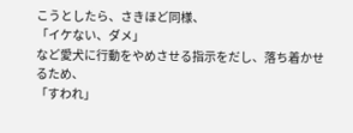こうとしたら、さきほど同様、
「イケない、ダメ」
など愛犬に行動をやめさせる指示をだし、落ち着かせるため、
「すわれ」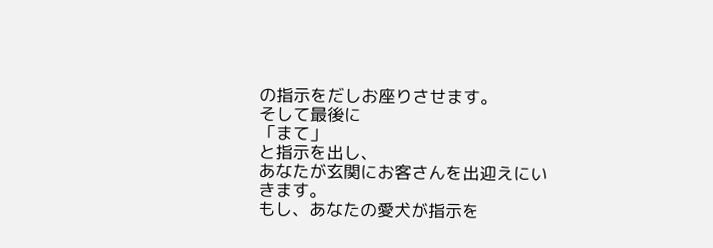の指示をだしお座りさせます。
そして最後に
「まて」
と指示を出し、
あなたが玄関にお客さんを出迎えにいきます。
もし、あなたの愛犬が指示を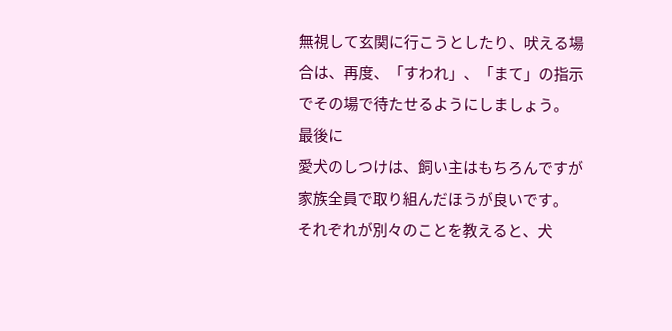無視して玄関に行こうとしたり、吠える場合は、再度、「すわれ」、「まて」の指示でその場で待たせるようにしましょう。
最後に
愛犬のしつけは、飼い主はもちろんですが家族全員で取り組んだほうが良いです。
それぞれが別々のことを教えると、犬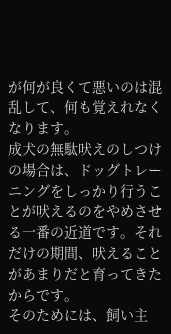が何が良くて悪いのは混乱して、何も覚えれなくなります。
成犬の無駄吠えのしつけの場合は、ドッグトレーニングをしっかり行うことが吠えるのをやめさせる一番の近道です。それだけの期間、吠えることがあまりだと育ってきたからです。
そのためには、飼い主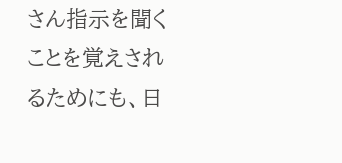さん指示を聞くことを覚えされるためにも、日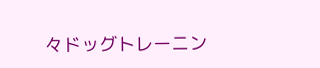々ドッグトレーニン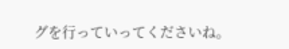グを行っていってくださいね。